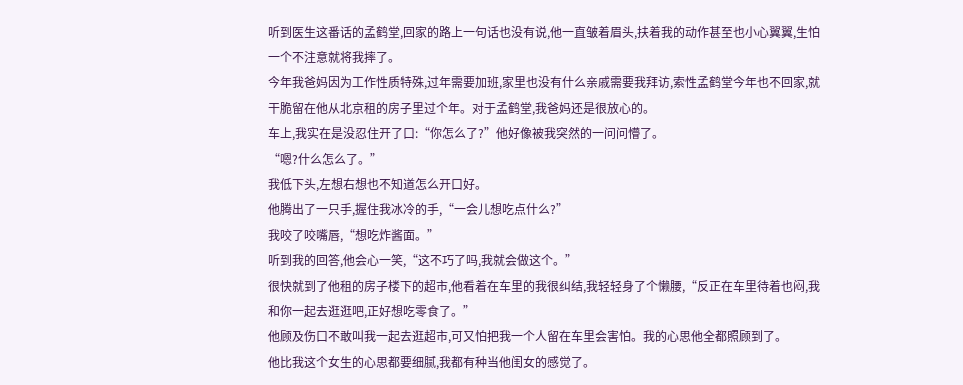听到医生这番话的孟鹤堂,回家的路上一句话也没有说,他一直皱着眉头,扶着我的动作甚至也小心翼翼,生怕一个不注意就将我摔了。
今年我爸妈因为工作性质特殊,过年需要加班,家里也没有什么亲戚需要我拜访,索性孟鹤堂今年也不回家,就干脆留在他从北京租的房子里过个年。对于孟鹤堂,我爸妈还是很放心的。
车上,我实在是没忍住开了口:“你怎么了?”他好像被我突然的一问问懵了。
“嗯?什么怎么了。”
我低下头,左想右想也不知道怎么开口好。
他腾出了一只手,握住我冰冷的手,“一会儿想吃点什么?”
我咬了咬嘴唇,“想吃炸酱面。”
听到我的回答,他会心一笑,“这不巧了吗,我就会做这个。”
很快就到了他租的房子楼下的超市,他看着在车里的我很纠结,我轻轻身了个懒腰,“反正在车里待着也闷,我和你一起去逛逛吧,正好想吃零食了。”
他顾及伤口不敢叫我一起去逛超市,可又怕把我一个人留在车里会害怕。我的心思他全都照顾到了。
他比我这个女生的心思都要细腻,我都有种当他闺女的感觉了。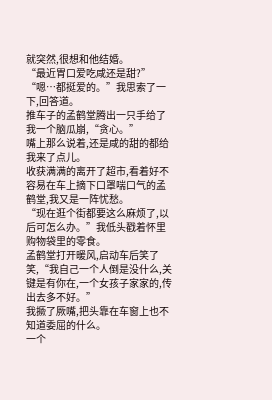就突然,很想和他结婚。
“最近胃口爱吃咸还是甜?”
“嗯…都挺爱的。”我思索了一下,回答道。
推车子的孟鹤堂腾出一只手给了我一个脑瓜崩,“贪心。”
嘴上那么说着,还是咸的甜的都给我来了点儿。
收获满满的离开了超市,看着好不容易在车上摘下口罩喘口气的孟鹤堂,我又是一阵忧愁。
“现在逛个街都要这么麻烦了,以后可怎么办。”我低头戳着怀里购物袋里的零食。
孟鹤堂打开暖风,启动车后笑了笑,“我自己一个人倒是没什么,关键是有你在,一个女孩子家家的,传出去多不好。”
我撅了厥嘴,把头靠在车窗上也不知道委屈的什么。
一个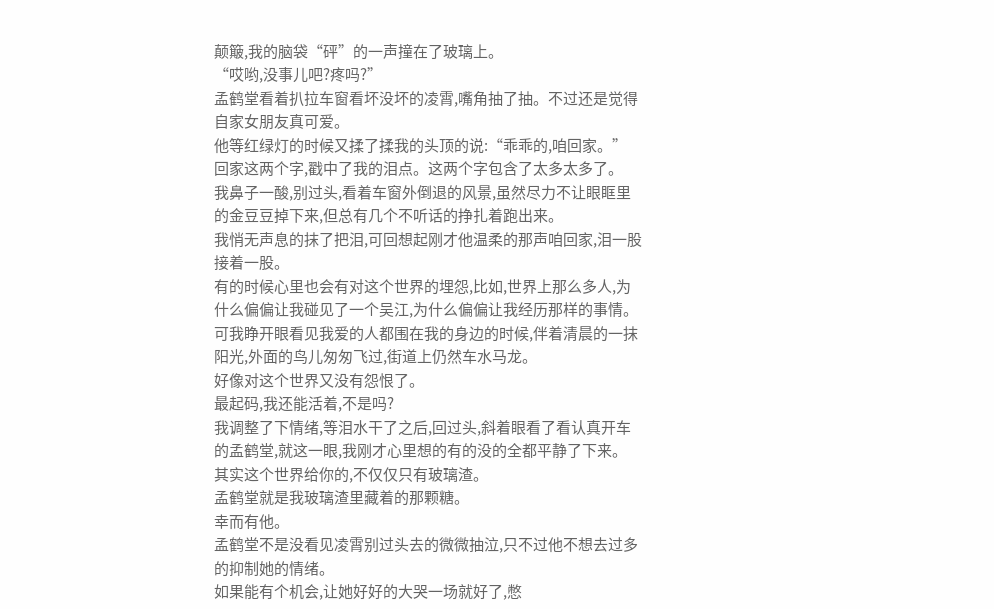颠簸,我的脑袋“砰”的一声撞在了玻璃上。
“哎哟,没事儿吧?疼吗?”
孟鹤堂看着扒拉车窗看坏没坏的凌霄,嘴角抽了抽。不过还是觉得自家女朋友真可爱。
他等红绿灯的时候又揉了揉我的头顶的说:“乖乖的,咱回家。”
回家这两个字,戳中了我的泪点。这两个字包含了太多太多了。
我鼻子一酸,别过头,看着车窗外倒退的风景,虽然尽力不让眼眶里的金豆豆掉下来,但总有几个不听话的挣扎着跑出来。
我悄无声息的抹了把泪,可回想起刚才他温柔的那声咱回家,泪一股接着一股。
有的时候心里也会有对这个世界的埋怨,比如,世界上那么多人,为什么偏偏让我碰见了一个吴江,为什么偏偏让我经历那样的事情。
可我睁开眼看见我爱的人都围在我的身边的时候,伴着清晨的一抹阳光,外面的鸟儿匆匆飞过,街道上仍然车水马龙。
好像对这个世界又没有怨恨了。
最起码,我还能活着,不是吗?
我调整了下情绪,等泪水干了之后,回过头,斜着眼看了看认真开车的孟鹤堂,就这一眼,我刚才心里想的有的没的全都平静了下来。
其实这个世界给你的,不仅仅只有玻璃渣。
孟鹤堂就是我玻璃渣里藏着的那颗糖。
幸而有他。
孟鹤堂不是没看见凌霄别过头去的微微抽泣,只不过他不想去过多的抑制她的情绪。
如果能有个机会,让她好好的大哭一场就好了,憋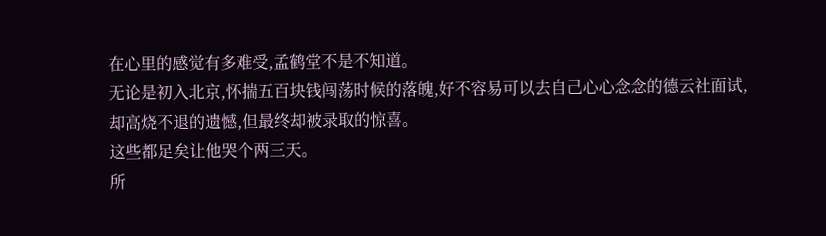在心里的感觉有多难受,孟鹤堂不是不知道。
无论是初入北京,怀揣五百块钱闯荡时候的落魄,好不容易可以去自己心心念念的德云社面试,却高烧不退的遗憾,但最终却被录取的惊喜。
这些都足矣让他哭个两三天。
所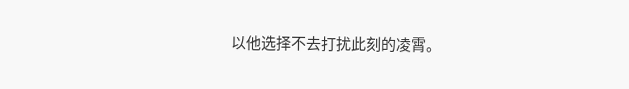以他选择不去打扰此刻的凌霄。